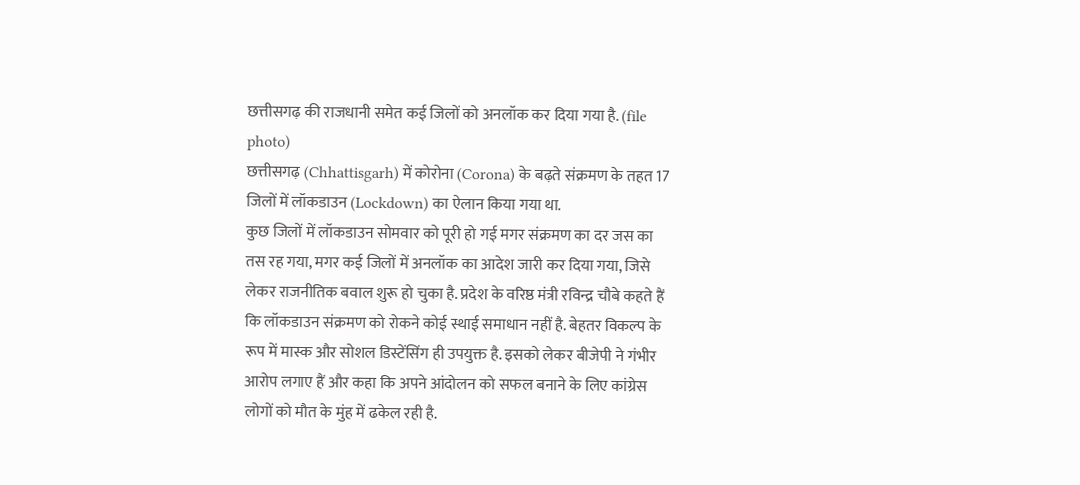छत्तीसगढ़ की राजधानी समेत कई जिलों को अनलॉक कर दिया गया है. (file photo)
छत्तीसगढ़ (Chhattisgarh) में कोरोना (Corona) के बढ़ते संक्रमण के तहत 17 जिलों में लॉकडाउन (Lockdown) का ऐलान किया गया था.
कुछ जिलों में लॉकडाउन सोमवार को पूरी हो गई मगर संक्रमण का दर जस का तस रह गया, मगर कई जिलों में अनलॉक का आदेश जारी कर दिया गया, जिसे लेकर राजनीतिक बवाल शुरू हो चुका है. प्रदेश के वरिष्ठ मंत्री रविन्द्र चौबे कहते हैं कि लॉकडाउन संक्रमण को रोकने कोई स्थाई समाधान नहीं है. बेहतर विकल्प के रूप में मास्क और सोशल डिस्टेंसिंग ही उपयुक्त है. इसको लेकर बीजेपी ने गंभीर आरोप लगाए हैं और कहा कि अपने आंदोलन को सफल बनाने के लिए कांग्रेस लोगों को मौत के मुंह में ढकेल रही है.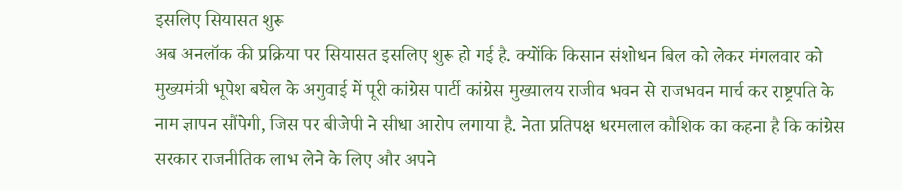इसलिए सियासत शुरू
अब अनलॉक की प्रक्रिया पर सियासत इसलिए शुरू हो गई है. क्योंकि किसान संशोधन बिल को लेकर मंगलवार को मुख्यमंत्री भूपेश बघेल के अगुवाई में पूरी कांग्रेस पार्टी कांग्रेस मुख्यालय राजीव भवन से राजभवन मार्च कर राष्ट्रपति के नाम ज्ञापन सौंपेगी, जिस पर बीजेपी ने सीधा आरोप लगाया है. नेता प्रतिपक्ष धरमलाल कौशिक का कहना है कि कांग्रेस सरकार राजनीतिक लाभ लेने के लिए और अपने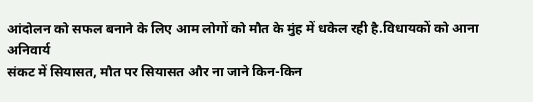आंदोलन को सफल बनाने के लिए आम लोगों को मौत के मुंह में धकेल रही है.विधायकों को आना अनिवार्य
संकट में सियासत, मौत पर सियासत और ना जाने किन-किन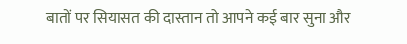बातों पर सियासत की दास्तान तो आपने कई बार सुना और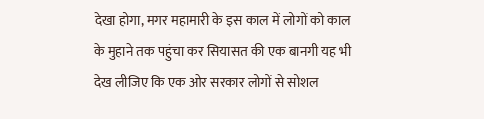देखा होगा, मगर महामारी के इस काल में लोगों को काल के मुहाने तक पहुंचा कर सियासत की एक बानगी यह भी देख लीजिए कि एक ओर सरकार लोगों से सोशल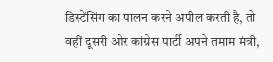डिस्टेंसिंग का पालन करने अपील करती है, तो वहीं दूसरी ओर कांग्रेस पार्टी अपने तमाम मंत्री,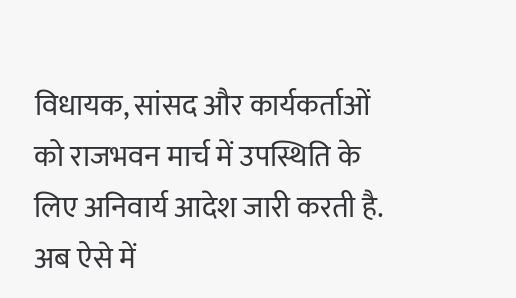विधायक, सांसद और कार्यकर्ताओं को राजभवन मार्च में उपस्थिति के लिए अनिवार्य आदेश जारी करती है. अब ऐसे में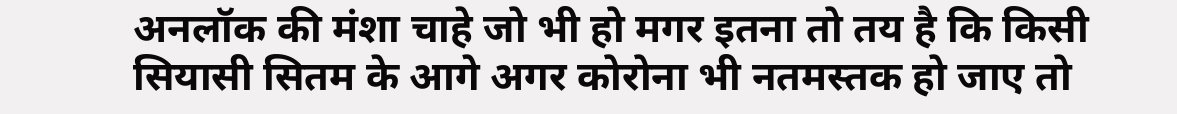अनलॉक की मंशा चाहे जो भी हो मगर इतना तो तय है कि किसी सियासी सितम के आगे अगर कोरोना भी नतमस्तक हो जाए तो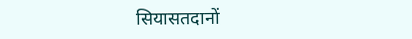सियासतदानों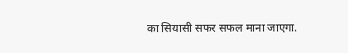का सियासी सफर सफल माना जाएगा.